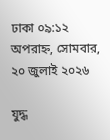ঢাকা ০৯:১২ অপরাহ্ন, সোমবার, ২০ জুলাই ২০২৬

যুদ্ধ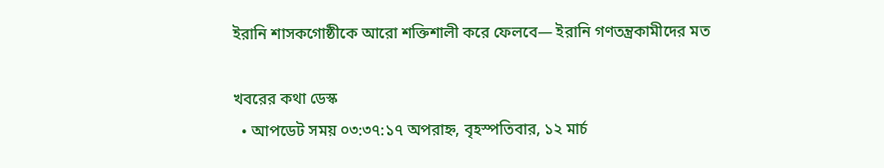ইরানি শাসকগোষ্ঠীকে আরো শক্তিশালী করে ফেলবে— ইরানি গণতন্ত্রকামীদের মত

খবরের কথা ডেস্ক
  • আপডেট সময় ০৩:৩৭:১৭ অপরাহ্ন, বৃহস্পতিবার, ১২ মার্চ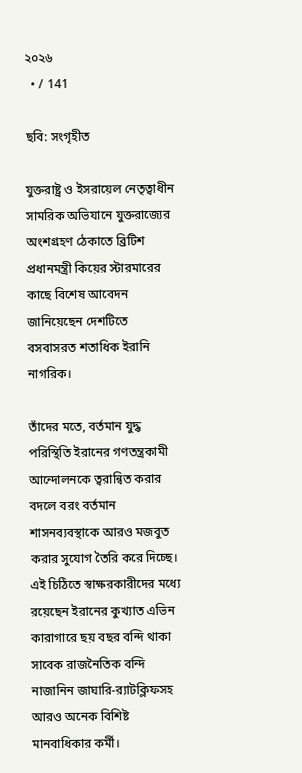২০২৬
  • / 141

ছবি: সংগৃহীত

যুক্তরাষ্ট্র ও ইসরায়েল নেতৃত্বাধীন সামরিক অভিযানে যুক্তরাজ্যের অংশগ্রহণ ঠেকাতে ব্রিটিশ প্রধানমন্ত্রী কিয়ের স্টারমারের কাছে বিশেষ আবেদন জানিয়েছেন দেশটিতে বসবাসরত শতাধিক ইরানি নাগরিক।

তাঁদের মতে, বর্তমান যুদ্ধ পরিস্থিতি ইরানের গণতন্ত্রকামী আন্দোলনকে ত্বরান্বিত করার বদলে বরং বর্তমান শাসনব্যবস্থাকে আরও মজবুত করার সুযোগ তৈরি করে দিচ্ছে। এই চিঠিতে স্বাক্ষরকারীদের মধ্যে রয়েছেন ইরানের কুখ্যাত এভিন কারাগারে ছয় বছর বন্দি থাকা সাবেক রাজনৈতিক বন্দি নাজানিন জাঘারি-র‍্যাটক্লিফসহ আরও অনেক বিশিষ্ট মানবাধিকার কর্মী।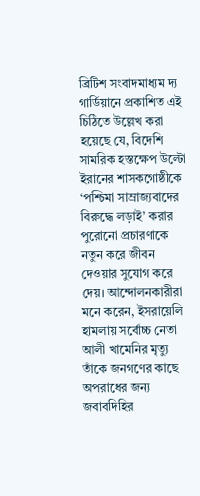ব্রিটিশ সংবাদমাধ্যম দ্য গার্ডিয়ানে প্রকাশিত এই চিঠিতে উল্লেখ করা হয়েছে যে, বিদেশি সামরিক হস্তক্ষেপ উল্টো ইরানের শাসকগোষ্ঠীকে ‘পশ্চিমা সাম্রাজ্যবাদের বিরুদ্ধে লড়াই’ করার পুরোনো প্রচারণাকে নতুন করে জীবন দেওয়ার সুযোগ করে দেয়। আন্দোলনকারীরা মনে করেন, ইসরায়েলি হামলায় সর্বোচ্চ নেতা আলী খামেনির মৃত্যু তাঁকে জনগণের কাছে অপরাধের জন্য জবাবদিহির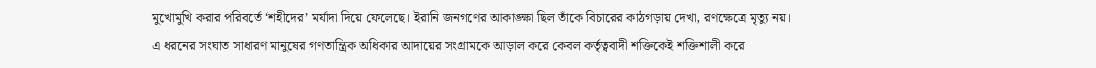মুখোমুখি করার পরিবর্তে ‘শহীদের’ মর্যাদা দিয়ে ফেলেছে। ইরানি জনগণের আকাঙ্ক্ষা ছিল তাঁকে বিচারের কাঠগড়ায় দেখা, রণক্ষেত্রে মৃত্যু নয়। এ ধরনের সংঘাত সাধারণ মানুষের গণতান্ত্রিক অধিকার আদায়ের সংগ্রামকে আড়াল করে কেবল কর্তৃত্ববাদী শক্তিকেই শক্তিশালী করে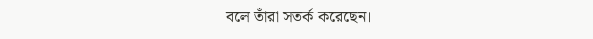বলে তাঁরা সতর্ক করেছেন।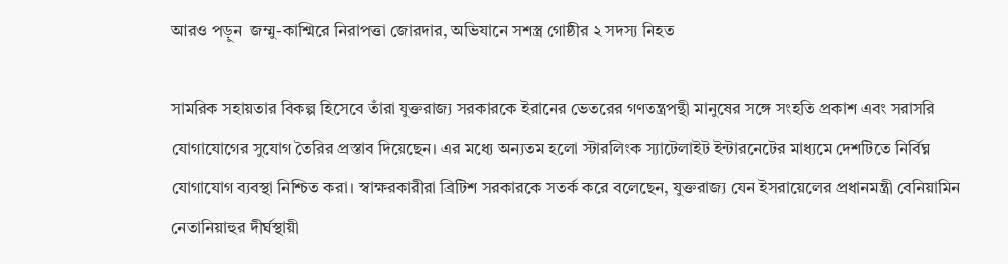আরও পড়ুন  জম্মু-কাশ্মিরে নিরাপত্তা জোরদার, অভিযানে সশস্ত্র গোষ্ঠীর ২ সদস্য নিহত

সামরিক সহায়তার বিকল্প হিসেবে তাঁরা যুক্তরাজ্য সরকারকে ইরানের ভেতরের গণতন্ত্রপন্থী মানুষের সঙ্গে সংহতি প্রকাশ এবং সরাসরি যোগাযোগের সুযোগ তৈরির প্রস্তাব দিয়েছেন। এর মধ্যে অন্যতম হলো স্টারলিংক স্যাটেলাইট ইন্টারনেটের মাধ্যমে দেশটিতে নির্বিঘ্ন যোগাযোগ ব্যবস্থা নিশ্চিত করা। স্বাক্ষরকারীরা ব্রিটিশ সরকারকে সতর্ক করে বলেছেন, যুক্তরাজ্য যেন ইসরায়েলের প্রধানমন্ত্রী বেনিয়ামিন নেতানিয়াহুর দীর্ঘস্থায়ী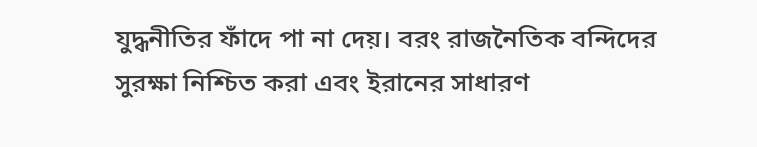যুদ্ধনীতির ফাঁদে পা না দেয়। বরং রাজনৈতিক বন্দিদের সুরক্ষা নিশ্চিত করা এবং ইরানের সাধারণ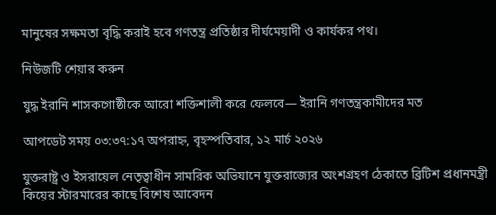মানুষের সক্ষমতা বৃদ্ধি করাই হবে গণতন্ত্র প্রতিষ্ঠার দীর্ঘমেয়াদী ও কার্যকর পথ।

নিউজটি শেয়ার করুন

যুদ্ধ ইরানি শাসকগোষ্ঠীকে আরো শক্তিশালী করে ফেলবে— ইরানি গণতন্ত্রকামীদের মত

আপডেট সময় ০৩:৩৭:১৭ অপরাহ্ন, বৃহস্পতিবার, ১২ মার্চ ২০২৬

যুক্তরাষ্ট্র ও ইসরায়েল নেতৃত্বাধীন সামরিক অভিযানে যুক্তরাজ্যের অংশগ্রহণ ঠেকাতে ব্রিটিশ প্রধানমন্ত্রী কিয়ের স্টারমারের কাছে বিশেষ আবেদন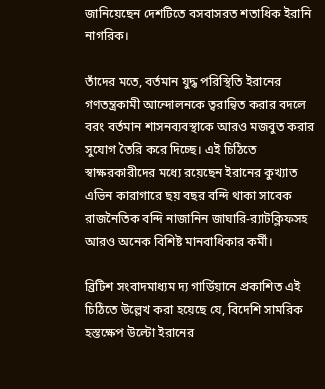জানিয়েছেন দেশটিতে বসবাসরত শতাধিক ইরানি নাগরিক।

তাঁদের মতে, বর্তমান যুদ্ধ পরিস্থিতি ইরানের গণতন্ত্রকামী আন্দোলনকে ত্বরান্বিত করার বদলে বরং বর্তমান শাসনব্যবস্থাকে আরও মজবুত করার সুযোগ তৈরি করে দিচ্ছে। এই চিঠিতে স্বাক্ষরকারীদের মধ্যে রয়েছেন ইরানের কুখ্যাত এভিন কারাগারে ছয় বছর বন্দি থাকা সাবেক রাজনৈতিক বন্দি নাজানিন জাঘারি-র‍্যাটক্লিফসহ আরও অনেক বিশিষ্ট মানবাধিকার কর্মী।

ব্রিটিশ সংবাদমাধ্যম দ্য গার্ডিয়ানে প্রকাশিত এই চিঠিতে উল্লেখ করা হয়েছে যে, বিদেশি সামরিক হস্তক্ষেপ উল্টো ইরানের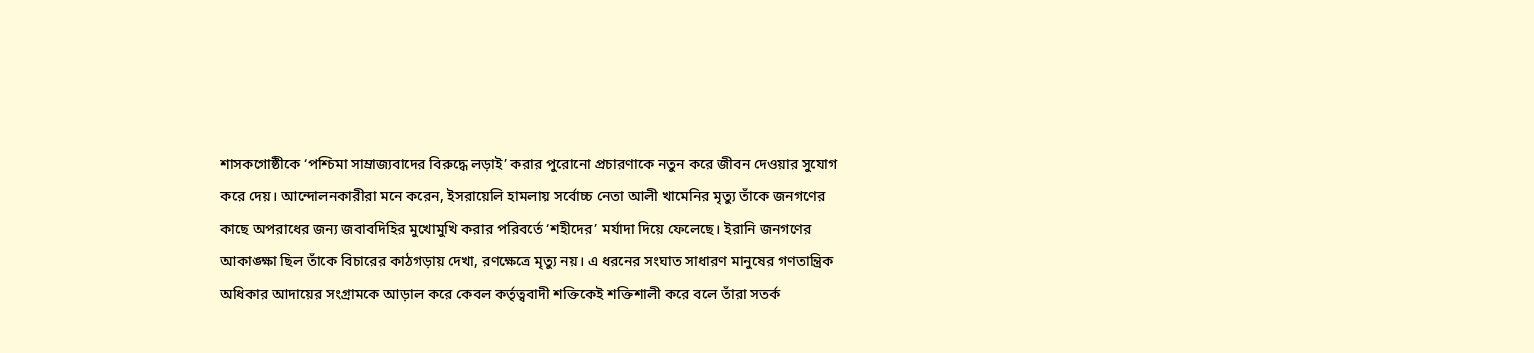শাসকগোষ্ঠীকে ‘পশ্চিমা সাম্রাজ্যবাদের বিরুদ্ধে লড়াই’ করার পুরোনো প্রচারণাকে নতুন করে জীবন দেওয়ার সুযোগ করে দেয়। আন্দোলনকারীরা মনে করেন, ইসরায়েলি হামলায় সর্বোচ্চ নেতা আলী খামেনির মৃত্যু তাঁকে জনগণের কাছে অপরাধের জন্য জবাবদিহির মুখোমুখি করার পরিবর্তে ‘শহীদের’ মর্যাদা দিয়ে ফেলেছে। ইরানি জনগণের আকাঙ্ক্ষা ছিল তাঁকে বিচারের কাঠগড়ায় দেখা, রণক্ষেত্রে মৃত্যু নয়। এ ধরনের সংঘাত সাধারণ মানুষের গণতান্ত্রিক অধিকার আদায়ের সংগ্রামকে আড়াল করে কেবল কর্তৃত্ববাদী শক্তিকেই শক্তিশালী করে বলে তাঁরা সতর্ক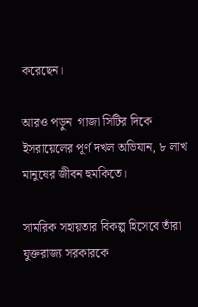করেছেন।

আরও পড়ুন  গাজা সিটির দিকে ইসরায়েলের পূর্ণ দখল অভিযান, ৮ লাখ মানুষের জীবন হুমকিতে।

সামরিক সহায়তার বিকল্প হিসেবে তাঁরা যুক্তরাজ্য সরকারকে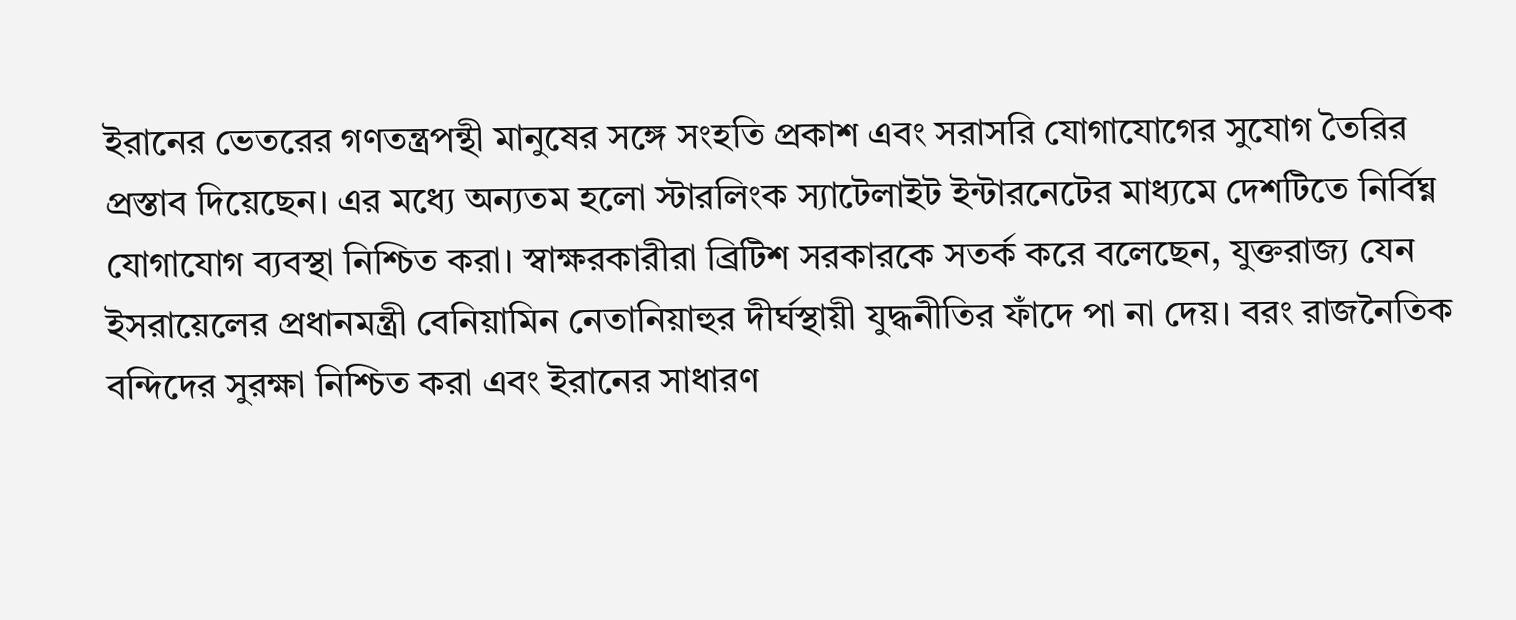ইরানের ভেতরের গণতন্ত্রপন্থী মানুষের সঙ্গে সংহতি প্রকাশ এবং সরাসরি যোগাযোগের সুযোগ তৈরির প্রস্তাব দিয়েছেন। এর মধ্যে অন্যতম হলো স্টারলিংক স্যাটেলাইট ইন্টারনেটের মাধ্যমে দেশটিতে নির্বিঘ্ন যোগাযোগ ব্যবস্থা নিশ্চিত করা। স্বাক্ষরকারীরা ব্রিটিশ সরকারকে সতর্ক করে বলেছেন, যুক্তরাজ্য যেন ইসরায়েলের প্রধানমন্ত্রী বেনিয়ামিন নেতানিয়াহুর দীর্ঘস্থায়ী যুদ্ধনীতির ফাঁদে পা না দেয়। বরং রাজনৈতিক বন্দিদের সুরক্ষা নিশ্চিত করা এবং ইরানের সাধারণ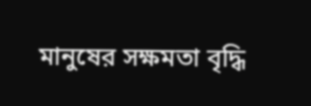মানুষের সক্ষমতা বৃদ্ধি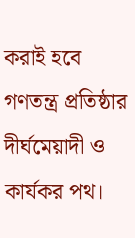করাই হবে গণতন্ত্র প্রতিষ্ঠার দীর্ঘমেয়াদী ও কার্যকর পথ।